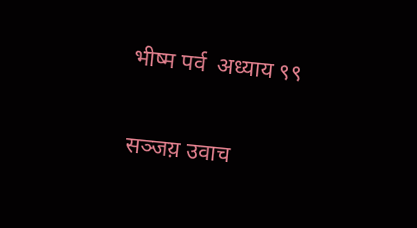भीष्म पर्व  अध्याय ९९

सञ्जय़ उवाच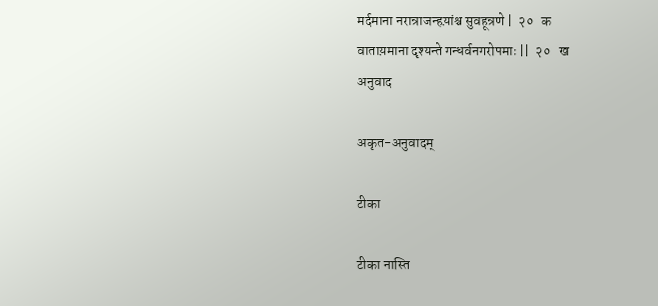मर्दमाना नरान्राजन्हय़ांश्च सुवहून्रणे |  २०   क
वाताय़माना दृश्यन्ते गन्धर्वनगरोपमाः ||  २०   ख
अनुवाद

अकृत-अनुवादम्

टीका

टीका नास्ति